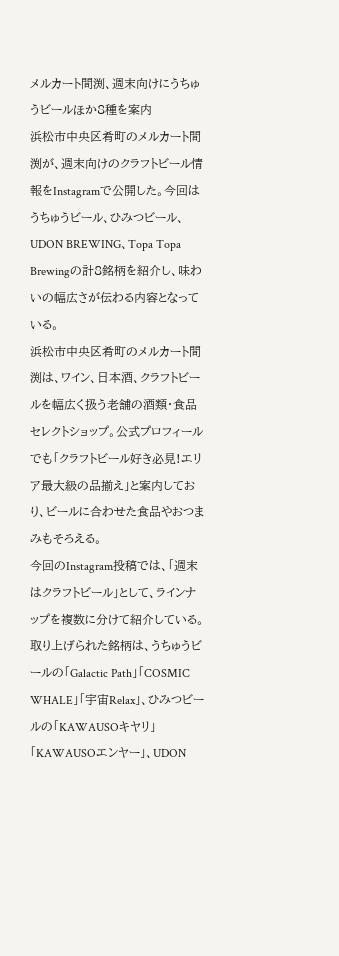メルカート間渕、週末向けにうちゅうビールほか8種を案内
浜松市中央区肴町のメルカート間渕が、週末向けのクラフトビール情報をInstagramで公開した。今回はうちゅうビール、ひみつビール、UDON BREWING、Topa Topa Brewingの計8銘柄を紹介し、味わいの幅広さが伝わる内容となっている。
浜松市中央区肴町のメルカート間渕は、ワイン、日本酒、クラフトビールを幅広く扱う老舗の酒類・食品セレクトショップ。公式プロフィールでも「クラフトビール好き必見!エリア最大級の品揃え」と案内しており、ビールに合わせた食品やおつまみもそろえる。
今回のInstagram投稿では、「週末はクラフトビール」として、ラインナップを複数に分けて紹介している。取り上げられた銘柄は、うちゅうビールの「Galactic Path」「COSMIC WHALE」「宇宙Relax」、ひみつビールの「KAWAUSOキヤリ」「KAWAUSOエンヤー」、UDON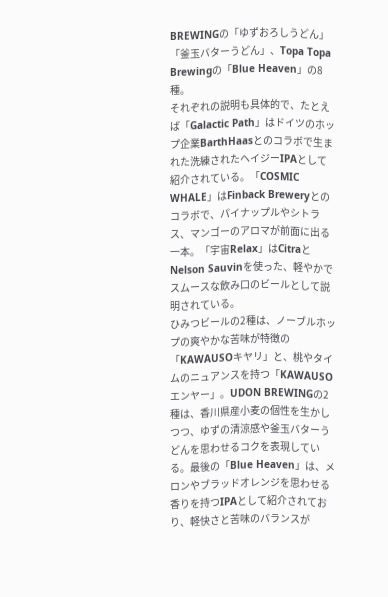BREWINGの「ゆずおろしうどん」「釜玉バターうどん」、Topa Topa Brewingの「Blue Heaven」の8種。
それぞれの説明も具体的で、たとえば「Galactic Path」はドイツのホップ企業BarthHaasとのコラボで生まれた洗練されたヘイジーIPAとして紹介されている。「COSMIC WHALE」はFinback Breweryとのコラボで、パイナップルやシトラス、マンゴーのアロマが前面に出る一本。「宇宙Relax」はCitraとNelson Sauvinを使った、軽やかでスムースな飲み口のビールとして説明されている。
ひみつビールの2種は、ノーブルホップの爽やかな苦味が特徴の「KAWAUSOキヤリ」と、桃やタイムのニュアンスを持つ「KAWAUSOエンヤー」。UDON BREWINGの2種は、香川県産小麦の個性を生かしつつ、ゆずの清涼感や釜玉バターうどんを思わせるコクを表現している。最後の「Blue Heaven」は、メロンやブラッドオレンジを思わせる香りを持つIPAとして紹介されており、軽快さと苦味のバランスが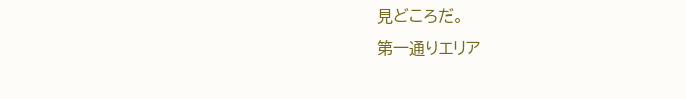見どころだ。
第一通りエリア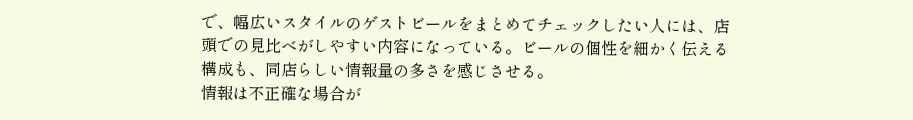で、幅広いスタイルのゲストビールをまとめてチェックしたい人には、店頭での見比べがしやすい内容になっている。ビールの個性を細かく伝える構成も、同店らしい情報量の多さを感じさせる。
情報は不正確な場合が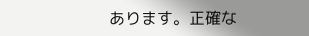あります。正確な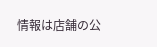情報は店舗の公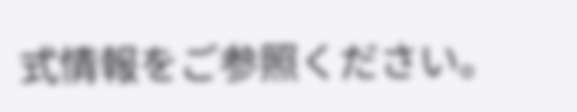式情報をご参照ください。